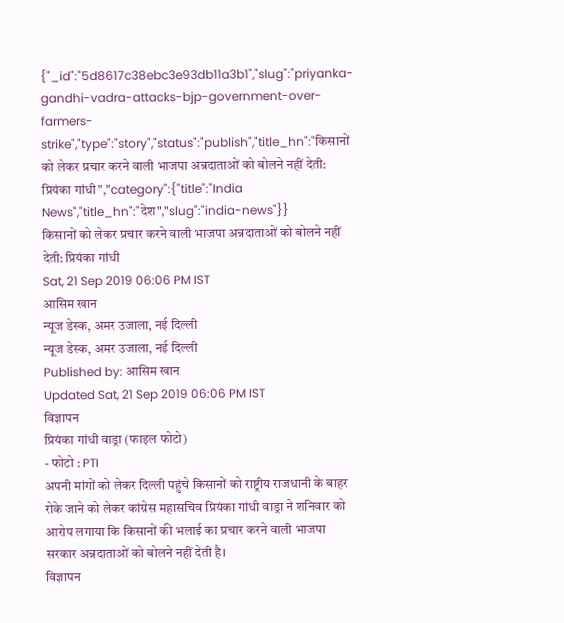{"_id":"5d8617c38ebc3e93db11a3b1","slug":"priyanka-gandhi-vadra-attacks-bjp-government-over-farmers-strike","type":"story","status":"publish","title_hn":"किसानों को लेकर प्रचार करने वाली भाजपा अन्नदाताओं को बोलने नहीं देती: प्रियंका गांधी","category":{"title":"India News","title_hn":"देश","slug":"india-news"}}
किसानों को लेकर प्रचार करने वाली भाजपा अन्नदाताओं को बोलने नहीं देती: प्रियंका गांधी
Sat, 21 Sep 2019 06:06 PM IST
आसिम खान
न्यूज डेस्क, अमर उजाला, नई दिल्ली
न्यूज डेस्क, अमर उजाला, नई दिल्ली
Published by: आसिम खान
Updated Sat, 21 Sep 2019 06:06 PM IST
विज्ञापन
प्रियंका गांधी वाड्रा (फाइल फोटो)
- फोटो : PTI
अपनी मांगों को लेकर दिल्ली पहुंचे किसानों को राष्ट्रीय राजधानी के बाहर रोके जाने को लेकर कांग्रेस महासचिव प्रियंका गांधी वाड्रा ने शनिवार को आरोप लगाया कि किसानों की भलाई का प्रचार करने वाली भाजपा सरकार अन्नदाताओं को बोलने नहीं देती है।
विज्ञापन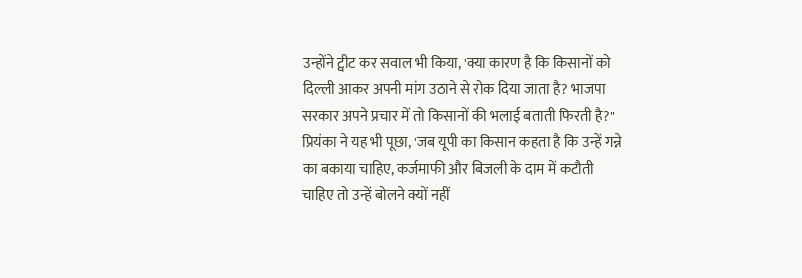उन्होंने ट्वीट कर सवाल भी किया, 'क्या कारण है कि किसानों को दिल्ली आकर अपनी मांग उठाने से रोक दिया जाता है? भाजपा सरकार अपने प्रचार में तो किसानों की भलाई बताती फिरती है?" प्रियंका ने यह भी पूछा, 'जब यूपी का किसान कहता है कि उन्हें गन्ने का बकाया चाहिए, कर्जमाफी और बिजली के दाम में कटौती चाहिए तो उन्हें बोलने क्यों नहीं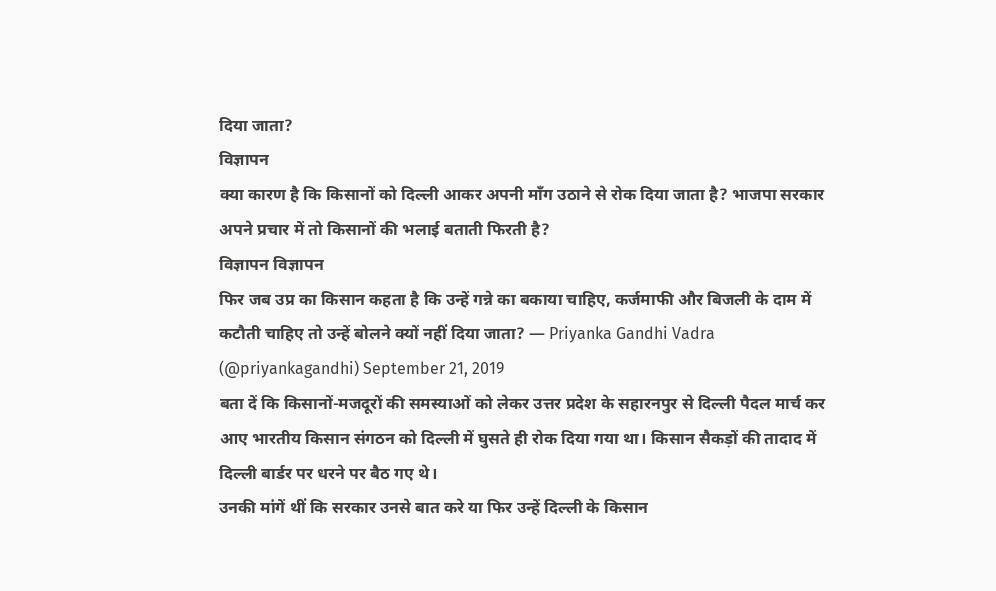दिया जाता?
विज्ञापन
क्या कारण है कि किसानों को दिल्ली आकर अपनी माँग उठाने से रोक दिया जाता है? भाजपा सरकार अपने प्रचार में तो किसानों की भलाई बताती फिरती है?
विज्ञापन विज्ञापन
फिर जब उप्र का किसान कहता है कि उन्हें गन्ने का बकाया चाहिए, कर्जमाफी और बिजली के दाम में कटौती चाहिए तो उन्हें बोलने क्यों नहीं दिया जाता? — Priyanka Gandhi Vadra (@priyankagandhi) September 21, 2019
बता दें कि किसानों-मजदूरों की समस्याओं को लेकर उत्तर प्रदेश के सहारनपुर से दिल्ली पैदल मार्च कर आए भारतीय किसान संगठन को दिल्ली में घुसते ही रोक दिया गया था। किसान सैकड़ों की तादाद में दिल्ली बार्डर पर धरने पर बैठ गए थे।
उनकी मांगें थीं कि सरकार उनसे बात करे या फिर उन्हें दिल्ली के किसान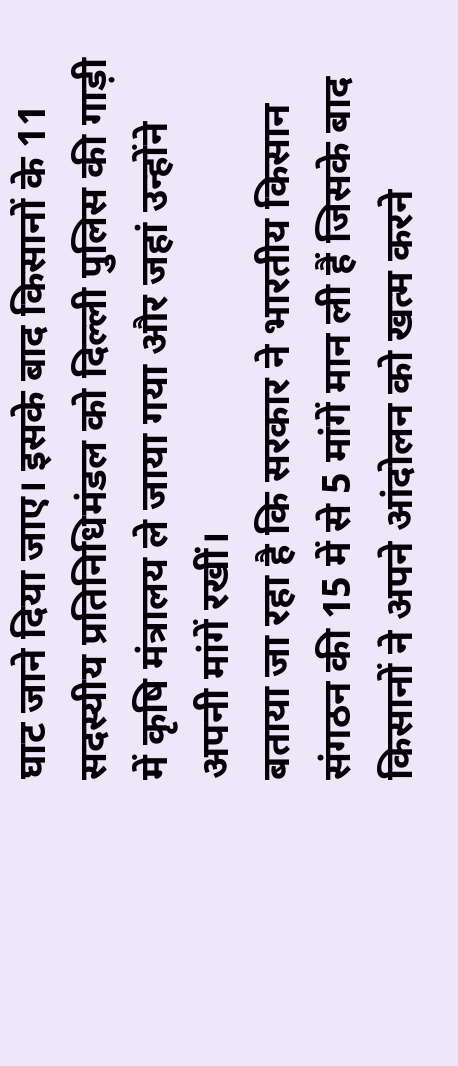घाट जाने दिया जाए। इसके बाद किसानों के 11 सदस्यीय प्रतिनिधिमंडल को दिल्ली पुलिस की गाड़ी में कृषि मंत्रालय ले जाया गया और जहां उन्होंने अपनी मांगें रखीं।
बताया जा रहा है कि सरकार ने भारतीय किसान संगठन की 15 में से 5 मांगें मान ली हैं जिसके बाद किसानों ने अपने आंदोलन को खत्म करने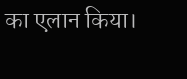का एलान किया।